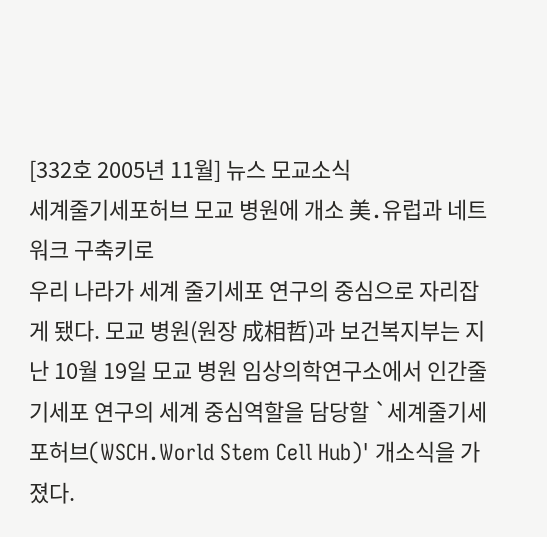[332호 2005년 11월] 뉴스 모교소식
세계줄기세포허브 모교 병원에 개소 美․유럽과 네트워크 구축키로
우리 나라가 세계 줄기세포 연구의 중심으로 자리잡게 됐다. 모교 병원(원장 成相哲)과 보건복지부는 지난 10월 19일 모교 병원 임상의학연구소에서 인간줄기세포 연구의 세계 중심역할을 담당할 `세계줄기세포허브(WSCH․World Stem Cell Hub)' 개소식을 가졌다.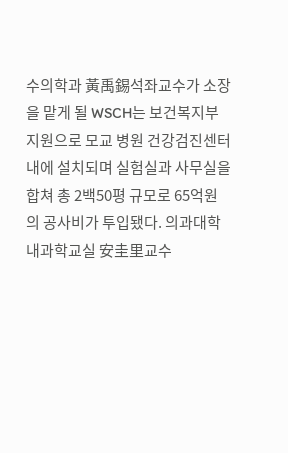수의학과 黃禹錫석좌교수가 소장을 맡게 될 WSCH는 보건복지부 지원으로 모교 병원 건강검진센터 내에 설치되며 실험실과 사무실을 합쳐 총 2백50평 규모로 65억원의 공사비가 투입됐다. 의과대학 내과학교실 安圭里교수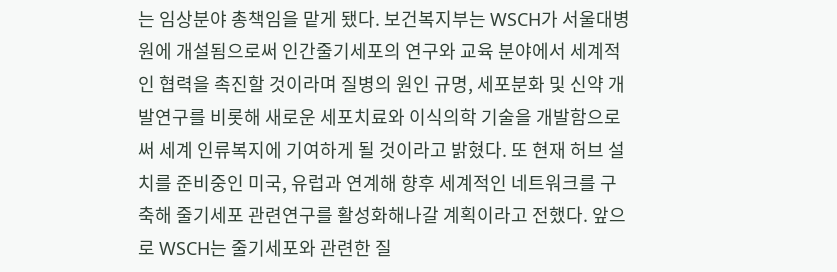는 임상분야 총책임을 맡게 됐다. 보건복지부는 WSCH가 서울대병원에 개설됨으로써 인간줄기세포의 연구와 교육 분야에서 세계적인 협력을 촉진할 것이라며 질병의 원인 규명, 세포분화 및 신약 개발연구를 비롯해 새로운 세포치료와 이식의학 기술을 개발함으로써 세계 인류복지에 기여하게 될 것이라고 밝혔다. 또 현재 허브 설치를 준비중인 미국, 유럽과 연계해 향후 세계적인 네트워크를 구축해 줄기세포 관련연구를 활성화해나갈 계획이라고 전했다. 앞으로 WSCH는 줄기세포와 관련한 질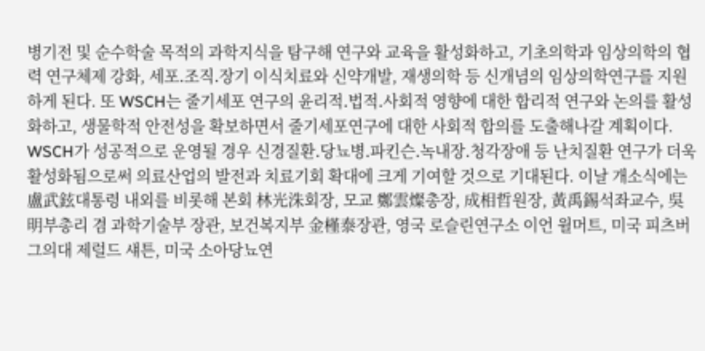병기전 및 순수학술 목적의 과학지식을 탐구해 연구와 교육을 활성화하고, 기초의학과 임상의학의 협력 연구체제 강화, 세포․조직․장기 이식치료와 신약개발, 재생의학 등 신개념의 임상의학연구를 지원하게 된다. 또 WSCH는 줄기세포 연구의 윤리적․법적․사회적 영향에 대한 합리적 연구와 논의를 활성화하고, 생물학적 안전성을 확보하면서 줄기세포연구에 대한 사회적 합의를 도출해나갈 계획이다. WSCH가 성공적으로 운영될 경우 신경질환․당뇨병․파킨슨․녹내장․청각장애 등 난치질환 연구가 더욱 활성화됨으로써 의료산업의 발전과 치료기회 확대에 크게 기여할 것으로 기대된다. 이날 개소식에는 盧武鉉대통령 내외를 비롯해 본회 林光洙회장, 모교 鄭雲燦총장, 成相哲원장, 黃禹錫석좌교수, 吳 明부총리 겸 과학기술부 장관, 보건복지부 金槿泰장관, 영국 로슬린연구소 이언 윌머트, 미국 피츠버그의대 제럴드 섀튼, 미국 소아당뇨연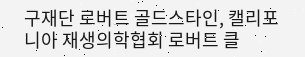구재단 로버트 골드스타인, 캘리포니아 재생의학협회 로버트 클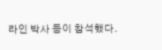라인 박사 등이 참석했다.